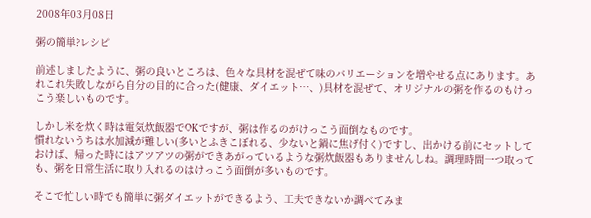2008年03月08日

粥の簡単?レシピ

前述しましたように、粥の良いところは、色々な具材を混ぜて味のバリエーションを増やせる点にあります。あれこれ失敗しながら自分の目的に合った(健康、ダイエット…、)具材を混ぜて、オリジナルの粥を作るのもけっこう楽しいものです。

しかし米を炊く時は電気炊飯器でOKですが、粥は作るのがけっこう面倒なものです。
慣れないうちは水加減が難しい(多いとふきこぼれる、少ないと鍋に焦げ付く)ですし、出かける前にセットしておけば、帰った時にはアツアツの粥ができあがっているような粥炊飯器もありませんしね。調理時間一つ取っても、粥を日常生活に取り入れるのはけっこう面倒が多いものです。

そこで忙しい時でも簡単に粥ダイエットができるよう、工夫できないか調べてみま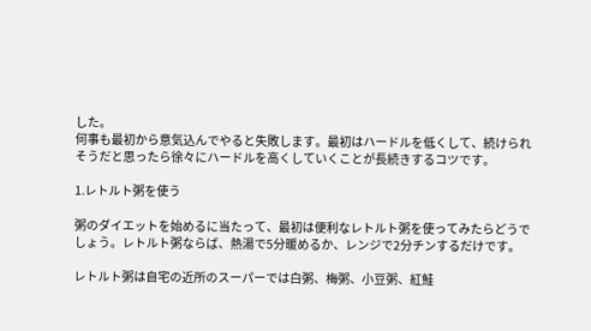した。
何事も最初から意気込んでやると失敗します。最初はハードルを低くして、続けられそうだと思ったら徐々にハードルを高くしていくことが長続きするコツです。

1.レトルト粥を使う

粥のダイエットを始めるに当たって、最初は便利なレトルト粥を使ってみたらどうでしょう。レトルト粥ならば、熱湯で5分暖めるか、レンジで2分チンするだけです。

レトルト粥は自宅の近所のスーパーでは白粥、梅粥、小豆粥、紅鮭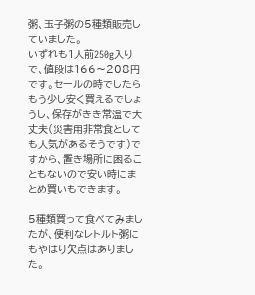粥、玉子粥の5種類販売していました。
いずれも1人前250g入りで、値段は166〜208円です。セールの時でしたらもう少し安く買えるでしょうし、保存がきき常温で大丈夫(災害用非常食としても人気があるそうです)ですから、置き場所に困ることもないので安い時にまとめ買いもできます。

5種類買って食べてみましたが、便利なレトルト粥にもやはり欠点はありました。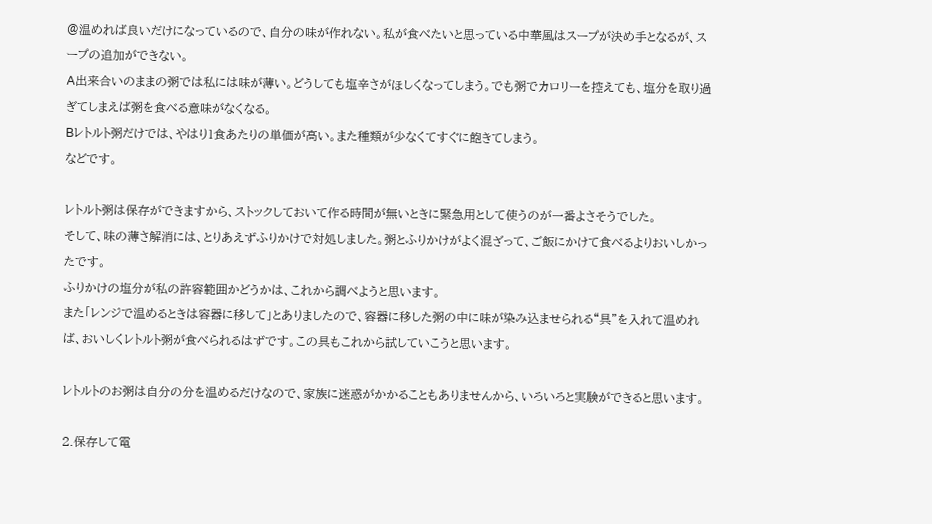@温めれば良いだけになっているので、自分の味が作れない。私が食べたいと思っている中華風はスープが決め手となるが、スープの追加ができない。
A出来合いのままの粥では私には味が薄い。どうしても塩辛さがほしくなってしまう。でも粥でカロリーを控えても、塩分を取り過ぎてしまえば粥を食べる意味がなくなる。
Bレトルト粥だけでは、やはり1食あたりの単価が高い。また種類が少なくてすぐに飽きてしまう。
などです。

レトルト粥は保存ができますから、ストックしておいて作る時間が無いときに緊急用として使うのが一番よさそうでした。
そして、味の薄さ解消には、とりあえずふりかけで対処しました。粥とふりかけがよく混ざって、ご飯にかけて食べるよりおいしかったです。
ふりかけの塩分が私の許容範囲かどうかは、これから調べようと思います。
また「レンジで温めるときは容器に移して」とありましたので、容器に移した粥の中に味が染み込ませられる“具”を入れて温めれば、おいしくレトルト粥が食べられるはずです。この具もこれから試していこうと思います。

レトルトのお粥は自分の分を温めるだけなので、家族に迷惑がかかることもありませんから、いろいろと実験ができると思います。

2.保存して電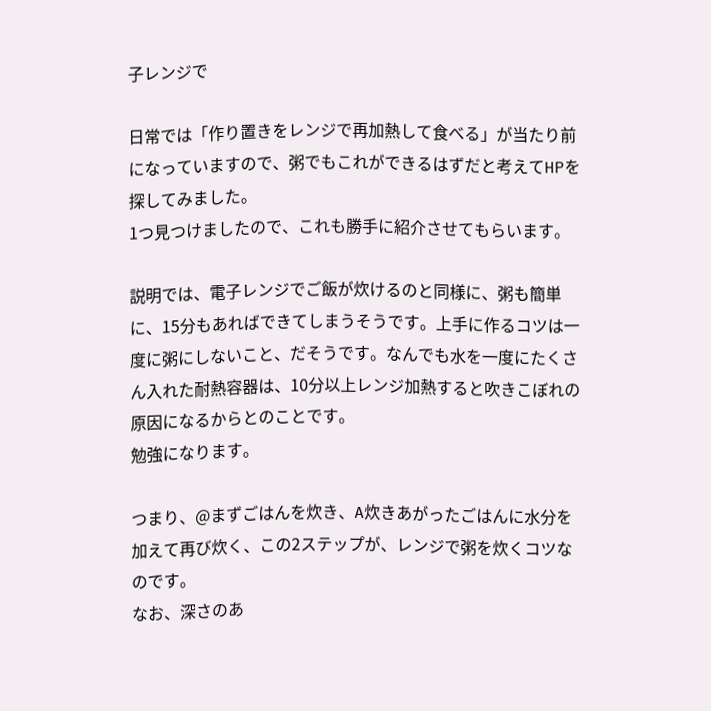子レンジで

日常では「作り置きをレンジで再加熱して食べる」が当たり前になっていますので、粥でもこれができるはずだと考えてHPを探してみました。
1つ見つけましたので、これも勝手に紹介させてもらいます。

説明では、電子レンジでご飯が炊けるのと同様に、粥も簡単に、15分もあればできてしまうそうです。上手に作るコツは一度に粥にしないこと、だそうです。なんでも水を一度にたくさん入れた耐熱容器は、10分以上レンジ加熱すると吹きこぼれの原因になるからとのことです。
勉強になります。

つまり、@まずごはんを炊き、A炊きあがったごはんに水分を加えて再び炊く、この2ステップが、レンジで粥を炊くコツなのです。
なお、深さのあ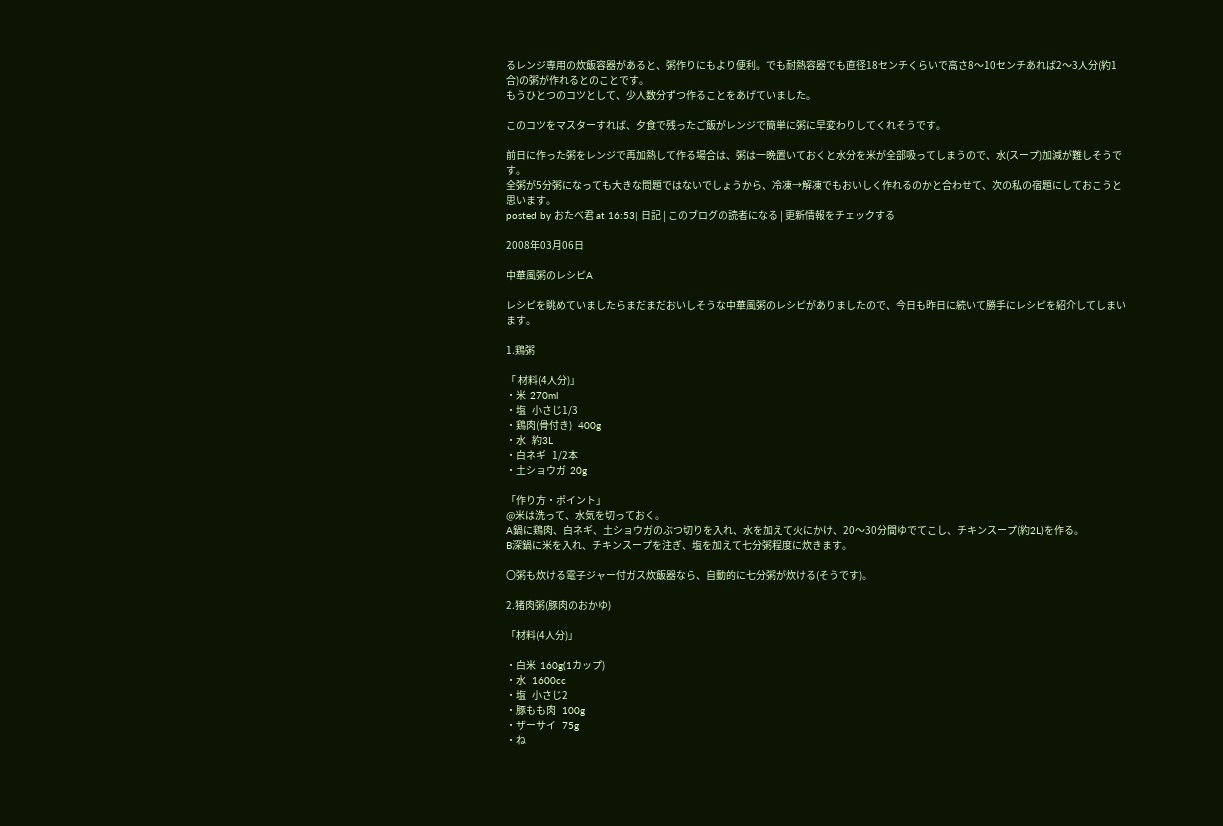るレンジ専用の炊飯容器があると、粥作りにもより便利。でも耐熱容器でも直径18センチくらいで高さ8〜10センチあれば2〜3人分(約1合)の粥が作れるとのことです。
もうひとつのコツとして、少人数分ずつ作ることをあげていました。

このコツをマスターすれば、夕食で残ったご飯がレンジで簡単に粥に早変わりしてくれそうです。

前日に作った粥をレンジで再加熱して作る場合は、粥は一晩置いておくと水分を米が全部吸ってしまうので、水(スープ)加減が難しそうです。
全粥が5分粥になっても大きな問題ではないでしょうから、冷凍→解凍でもおいしく作れるのかと合わせて、次の私の宿題にしておこうと思います。
posted by おたべ君 at 16:53| 日記 | このブログの読者になる | 更新情報をチェックする

2008年03月06日

中華風粥のレシピA

レシピを眺めていましたらまだまだおいしそうな中華風粥のレシピがありましたので、今日も昨日に続いて勝手にレシピを紹介してしまいます。

1.鶏粥

「 材料(4人分)」
・米  270ml
・塩   小さじ1/3
・鶏肉(骨付き)   400g
・水   約3L
・白ネギ   1/2本
・土ショウガ  20g

「作り方・ポイント」
@米は洗って、水気を切っておく。
A鍋に鶏肉、白ネギ、土ショウガのぶつ切りを入れ、水を加えて火にかけ、20〜30分間ゆでてこし、チキンスープ(約2L)を作る。
B深鍋に米を入れ、チキンスープを注ぎ、塩を加えて七分粥程度に炊きます。

〇粥も炊ける電子ジャー付ガス炊飯器なら、自動的に七分粥が炊ける(そうです)。

2.猪肉粥(豚肉のおかゆ)

「材料(4人分)」

・白米  160g(1カップ)
・水   1600cc
・塩   小さじ2
・豚もも肉   100g
・ザーサイ   75g
・ね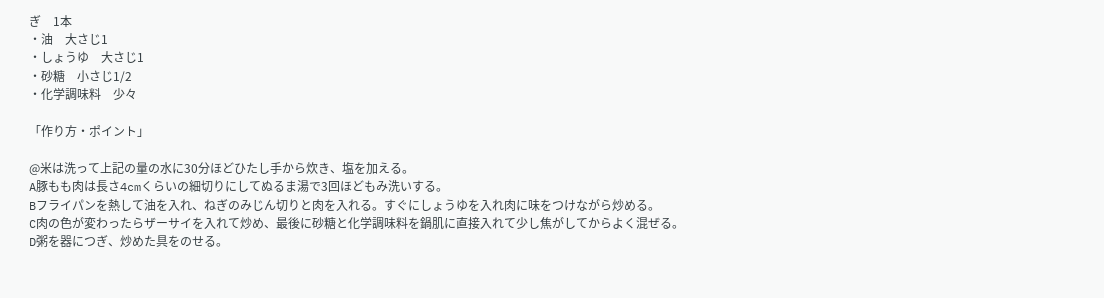ぎ    1本
・油    大さじ1
・しょうゆ    大さじ1
・砂糖    小さじ1/2
・化学調味料    少々

「作り方・ポイント」

@米は洗って上記の量の水に30分ほどひたし手から炊き、塩を加える。
A豚もも肉は長さ4cmくらいの細切りにしてぬるま湯で3回ほどもみ洗いする。
Bフライパンを熱して油を入れ、ねぎのみじん切りと肉を入れる。すぐにしょうゆを入れ肉に味をつけながら炒める。
C肉の色が変わったらザーサイを入れて炒め、最後に砂糖と化学調味料を鍋肌に直接入れて少し焦がしてからよく混ぜる。
D粥を器につぎ、炒めた具をのせる。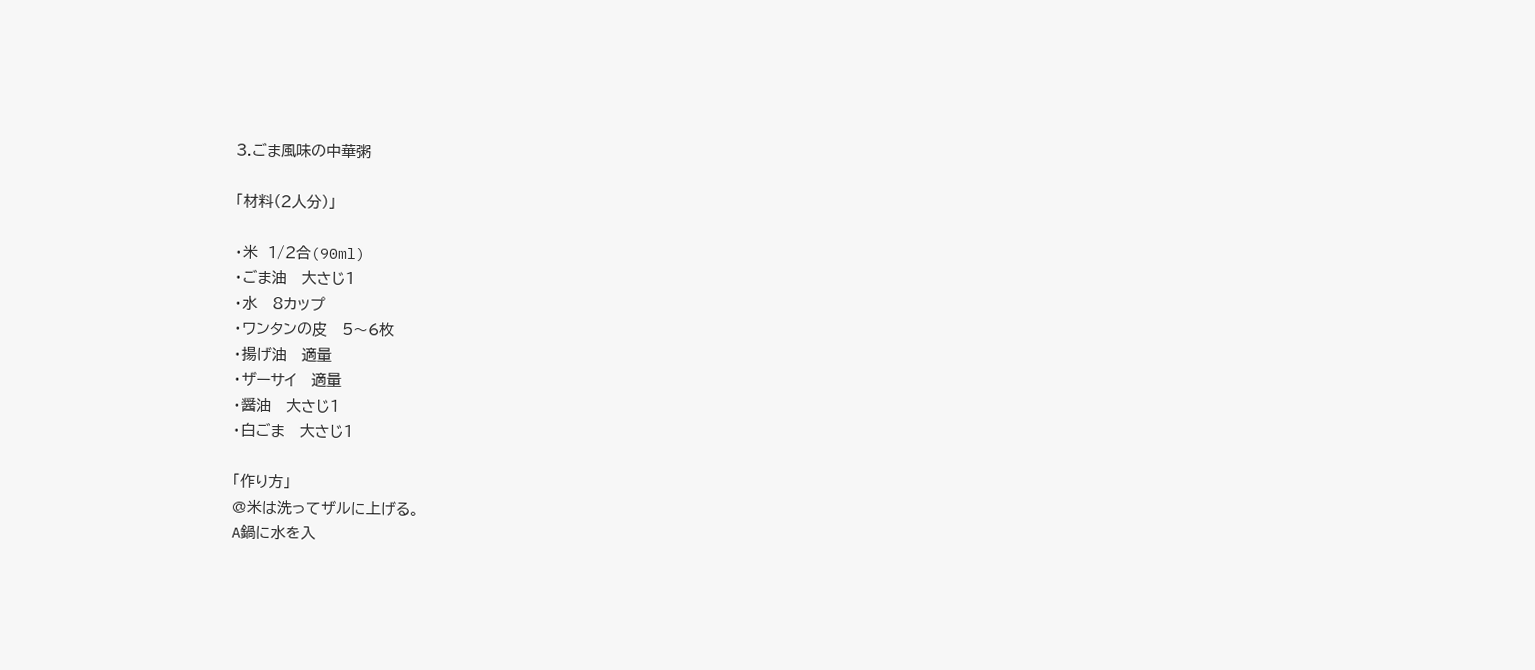3.ごま風味の中華粥

「材料(2人分)」

・米  1/2合(90ml)
・ごま油   大さじ1
・水   8カップ
・ワンタンの皮   5〜6枚
・揚げ油   適量
・ザーサイ   適量
・醤油   大さじ1
・白ごま   大さじ1

「作り方」
@米は洗ってザルに上げる。
A鍋に水を入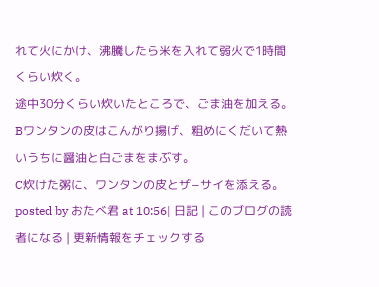れて火にかけ、沸騰したら米を入れて弱火で1時間くらい炊く。
途中30分くらい炊いたところで、ごま油を加える。
Bワンタンの皮はこんがり揚げ、粗めにくだいて熱いうちに醤油と白ごまをまぶす。
C炊けた粥に、ワンタンの皮とザ−サイを添える。
posted by おたべ君 at 10:56| 日記 | このブログの読者になる | 更新情報をチェックする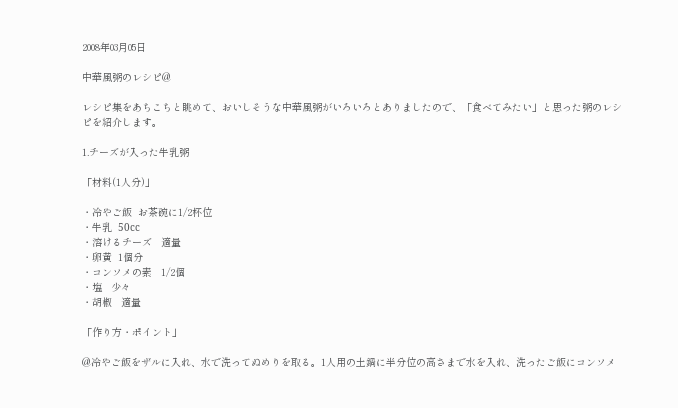2008年03月05日

中華風粥のレシピ@

レシピ集をあちこちと眺めて、おいしそうな中華風粥がいろいろとありましたので、「食べてみたい」と思った粥のレシピを紹介します。

1.チーズが入った牛乳粥

「材料(1人分)」

・冷やご飯  お茶碗に1/2杯位
・牛乳  50cc
・溶けるチーズ   適量
・卵黄  1個分
・コンソメの素   1/2個
・塩   少々
・胡椒   適量

「作り方・ポイント」

@冷やご飯をザルに入れ、水で洗ってぬめりを取る。1人用の土鍋に半分位の高さまで水を入れ、洗ったご飯にコンソメ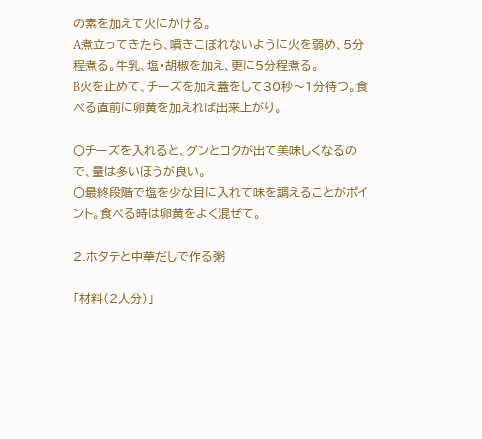の素を加えて火にかける。
A煮立ってきたら、噴きこぼれないように火を弱め、5分程煮る。牛乳、塩・胡椒を加え、更に5分程煮る。
B火を止めて、チーズを加え蓋をして30秒〜1分待つ。食べる直前に卵黄を加えれば出来上がり。

〇チーズを入れると、グンとコクが出て美味しくなるので、量は多いほうが良い。
〇最終段階で塩を少な目に入れて味を調えることがポイント。食べる時は卵黄をよく混ぜて。

2.ホタテと中華だしで作る粥

「材料(2人分)」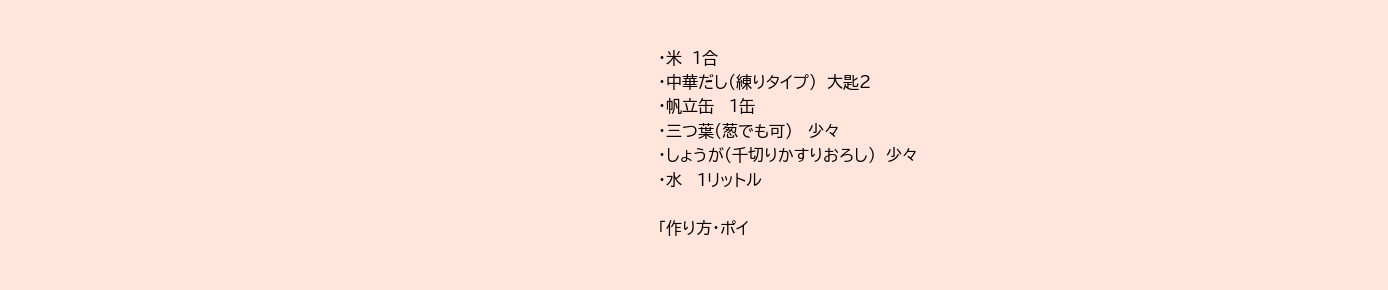・米  1合
・中華だし(練りタイプ)  大匙2
・帆立缶   1缶
・三つ葉(葱でも可)   少々
・しょうが(千切りかすりおろし)  少々
・水   1リットル

「作り方・ポイ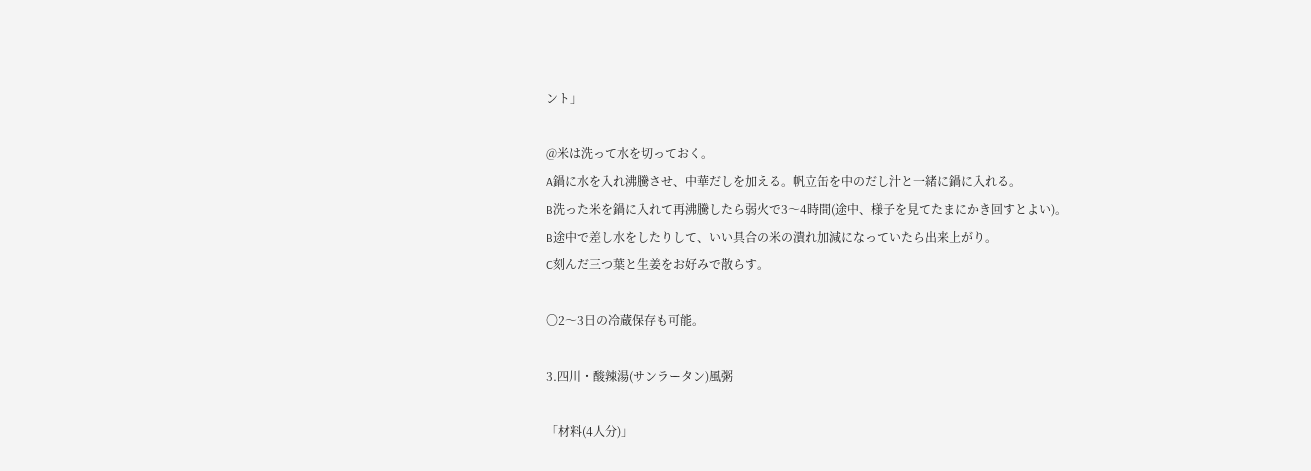ント」

@米は洗って水を切っておく。
A鍋に水を入れ沸騰させ、中華だしを加える。帆立缶を中のだし汁と一緒に鍋に入れる。
B洗った米を鍋に入れて再沸騰したら弱火で3〜4時間(途中、様子を見てたまにかき回すとよい)。
B途中で差し水をしたりして、いい具合の米の潰れ加減になっていたら出来上がり。
C刻んだ三つ葉と生姜をお好みで散らす。

〇2〜3日の冷蔵保存も可能。

3.四川・酸辣湯(サンラータン)風粥

「材料(4人分)」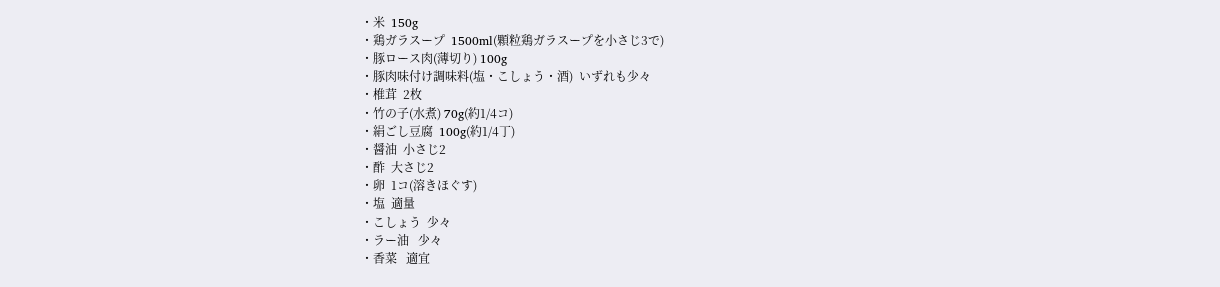・米  150g
・鶏ガラスープ  1500ml(顆粒鶏ガラスープを小さじ3で)
・豚ロース肉(薄切り) 100g
・豚肉味付け調味料(塩・こしょう・酒)  いずれも少々
・椎茸  2枚
・竹の子(水煮) 70g(約1/4コ)
・絹ごし豆腐  100g(約1/4丁)
・醤油  小さじ2
・酢  大さじ2
・卵  1コ(溶きほぐす)
・塩  適量
・こしょう  少々
・ラー油   少々
・香菜   適宜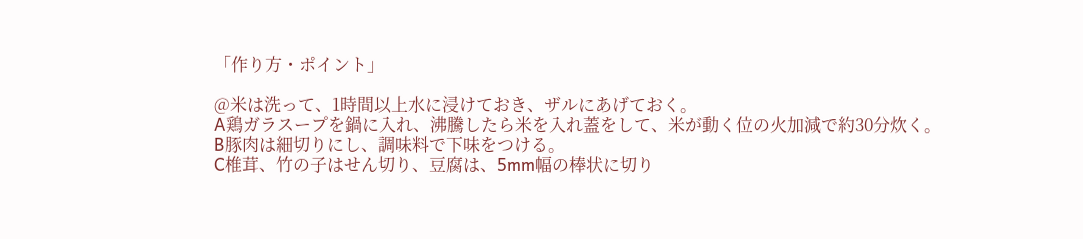「作り方・ポイント」

@米は洗って、1時間以上水に浸けておき、ザルにあげておく。
A鶏ガラスープを鍋に入れ、沸騰したら米を入れ蓋をして、米が動く位の火加減で約30分炊く。
B豚肉は細切りにし、調味料で下味をつける。
C椎茸、竹の子はせん切り、豆腐は、5mm幅の棒状に切り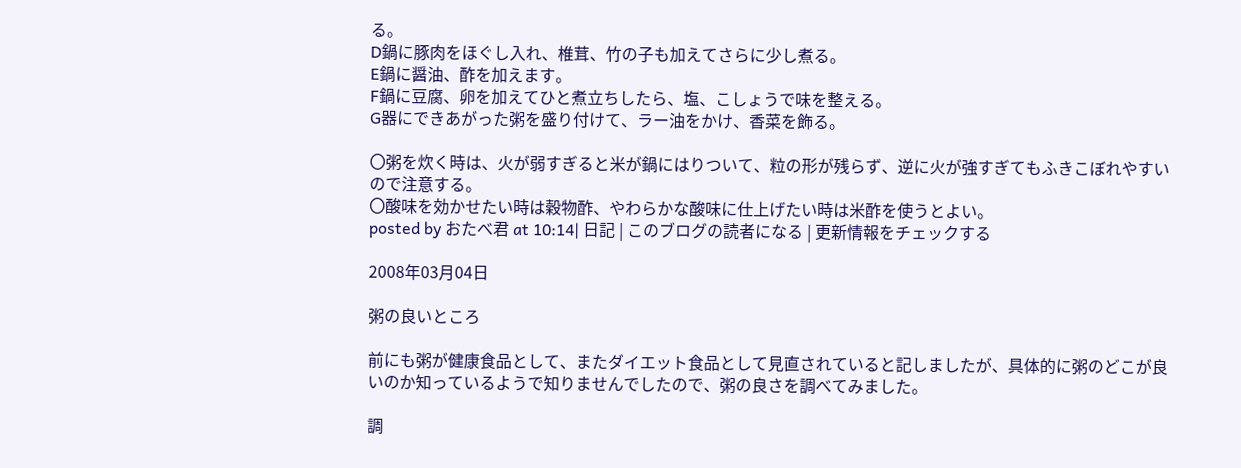る。
D鍋に豚肉をほぐし入れ、椎茸、竹の子も加えてさらに少し煮る。
E鍋に醤油、酢を加えます。
F鍋に豆腐、卵を加えてひと煮立ちしたら、塩、こしょうで味を整える。
G器にできあがった粥を盛り付けて、ラー油をかけ、香菜を飾る。

〇粥を炊く時は、火が弱すぎると米が鍋にはりついて、粒の形が残らず、逆に火が強すぎてもふきこぼれやすいので注意する。
〇酸味を効かせたい時は穀物酢、やわらかな酸味に仕上げたい時は米酢を使うとよい。
posted by おたべ君 at 10:14| 日記 | このブログの読者になる | 更新情報をチェックする

2008年03月04日

粥の良いところ

前にも粥が健康食品として、またダイエット食品として見直されていると記しましたが、具体的に粥のどこが良いのか知っているようで知りませんでしたので、粥の良さを調べてみました。

調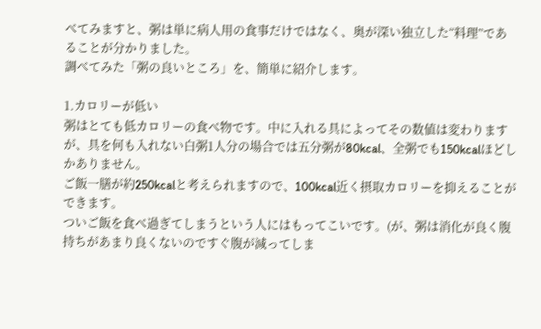べてみますと、粥は単に病人用の食事だけではなく、奥が深い独立した“料理”であることが分かりました。
調べてみた「粥の良いところ」を、簡単に紹介します。

1.カロリーが低い
粥はとても低カロリーの食べ物です。中に入れる具によってその数値は変わりますが、具を何も入れない白粥1人分の場合では五分粥が80kcal、全粥でも150kcalほどしかありません。
ご飯一膳が約250kcalと考えられますので、100kcal近く摂取カロリーを抑えることができます。
ついご飯を食べ過ぎてしまうという人にはもってこいです。(が、粥は消化が良く腹持ちがあまり良くないのですぐ腹が減ってしま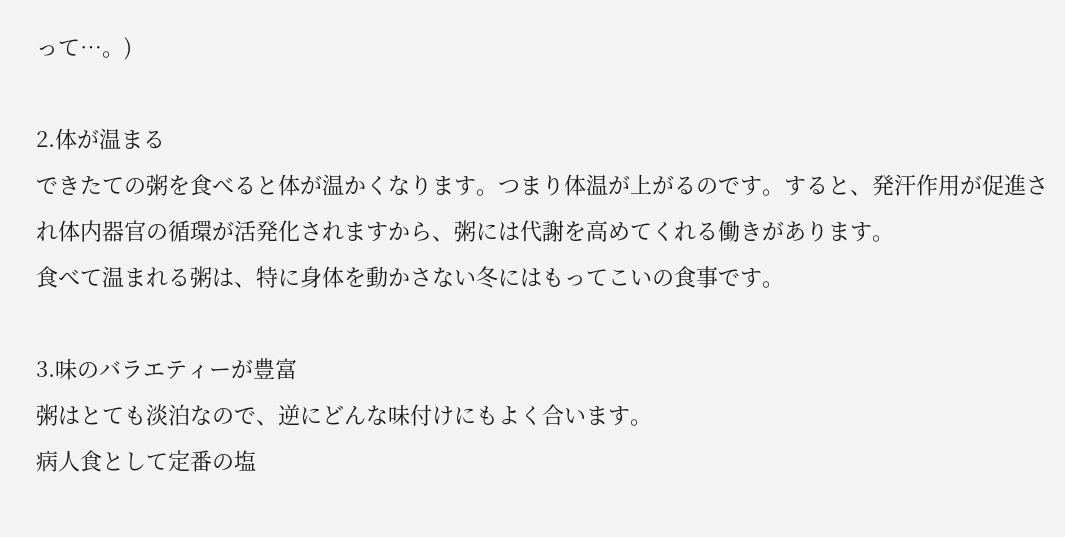って…。)

2.体が温まる
できたての粥を食べると体が温かくなります。つまり体温が上がるのです。すると、発汗作用が促進され体内器官の循環が活発化されますから、粥には代謝を高めてくれる働きがあります。
食べて温まれる粥は、特に身体を動かさない冬にはもってこいの食事です。

3.味のバラエティーが豊富
粥はとても淡泊なので、逆にどんな味付けにもよく合います。
病人食として定番の塩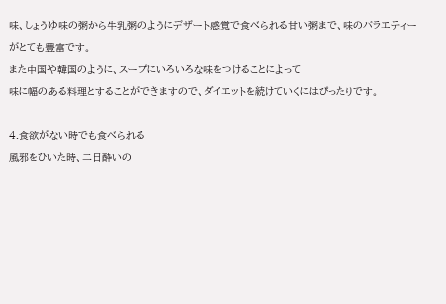味、しょうゆ味の粥から牛乳粥のようにデザート感覚で食べられる甘い粥まで、味のバラエティーがとても豊富です。
また中国や韓国のように、スープにいろいろな味をつけることによって
味に幅のある料理とすることができますので、ダイエットを続けていくにはぴったりです。

4.食欲がない時でも食べられる
風邪をひいた時、二日酔いの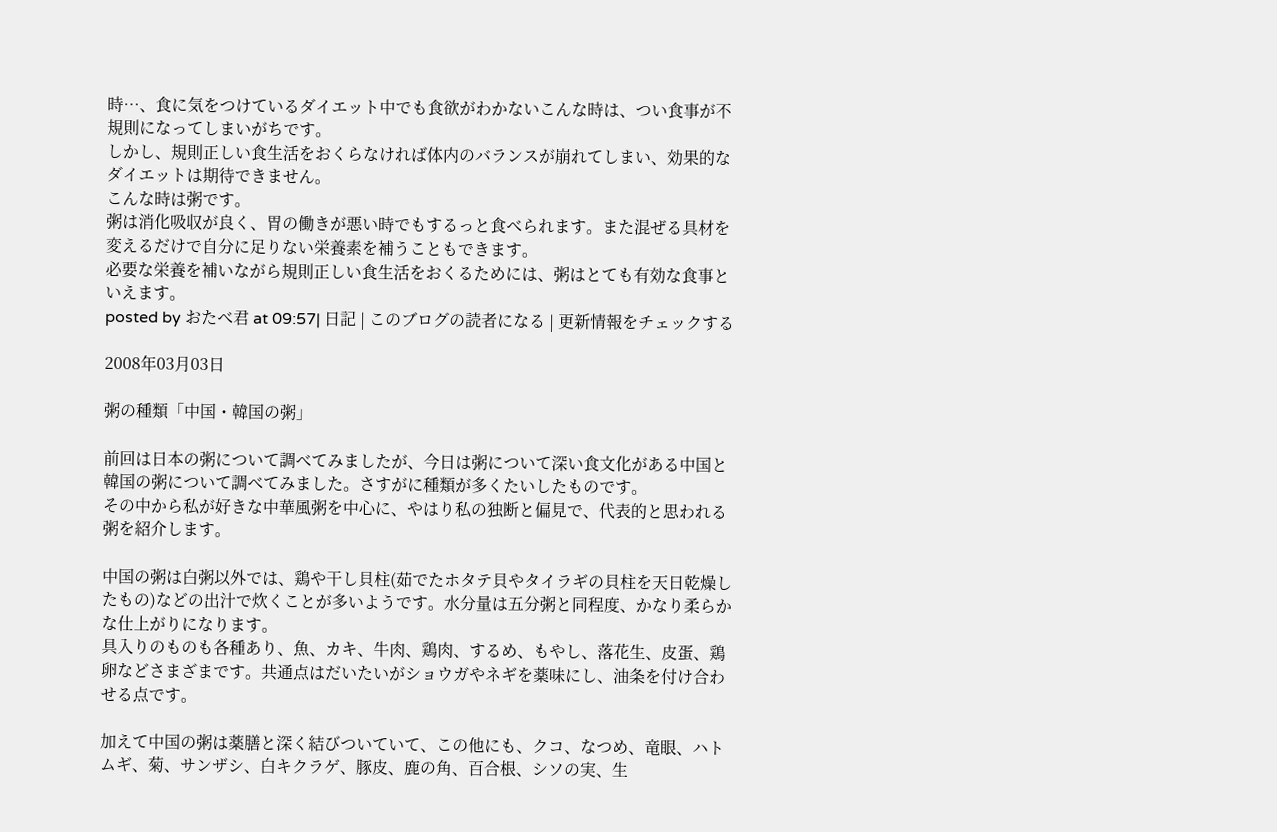時…、食に気をつけているダイエット中でも食欲がわかないこんな時は、つい食事が不規則になってしまいがちです。
しかし、規則正しい食生活をおくらなければ体内のバランスが崩れてしまい、効果的なダイエットは期待できません。
こんな時は粥です。
粥は消化吸収が良く、胃の働きが悪い時でもするっと食べられます。また混ぜる具材を変えるだけで自分に足りない栄養素を補うこともできます。
必要な栄養を補いながら規則正しい食生活をおくるためには、粥はとても有効な食事といえます。
posted by おたべ君 at 09:57| 日記 | このブログの読者になる | 更新情報をチェックする

2008年03月03日

粥の種類「中国・韓国の粥」

前回は日本の粥について調べてみましたが、今日は粥について深い食文化がある中国と韓国の粥について調べてみました。さすがに種類が多くたいしたものです。
その中から私が好きな中華風粥を中心に、やはり私の独断と偏見で、代表的と思われる粥を紹介します。

中国の粥は白粥以外では、鶏や干し貝柱(茹でたホタテ貝やタイラギの貝柱を天日乾燥したもの)などの出汁で炊くことが多いようです。水分量は五分粥と同程度、かなり柔らかな仕上がりになります。
具入りのものも各種あり、魚、カキ、牛肉、鶏肉、するめ、もやし、落花生、皮蛋、鶏卵などさまざまです。共通点はだいたいがショウガやネギを薬味にし、油条を付け合わせる点です。

加えて中国の粥は薬膳と深く結びついていて、この他にも、クコ、なつめ、竜眼、ハトムギ、菊、サンザシ、白キクラゲ、豚皮、鹿の角、百合根、シソの実、生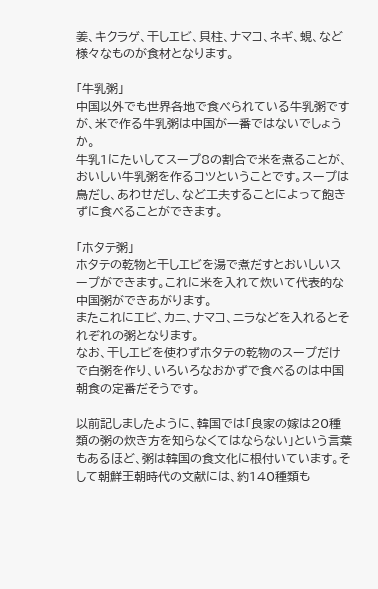姜、キクラゲ、干しエビ、貝柱、ナマコ、ネギ、蜆、など様々なものが食材となります。

「牛乳粥」
中国以外でも世界各地で食べられている牛乳粥ですが、米で作る牛乳粥は中国が一番ではないでしょうか。
牛乳1にたいしてスープ8の割合で米を煮ることが、おいしい牛乳粥を作るコツということです。スープは鳥だし、あわせだし、など工夫することによって飽きずに食べることができます。

「ホタテ粥」
ホタテの乾物と干しエビを湯で煮だすとおいしいスープができます。これに米を入れて炊いて代表的な中国粥ができあがります。
またこれにエビ、カニ、ナマコ、ニラなどを入れるとそれぞれの粥となります。
なお、干しエビを使わずホタテの乾物のスープだけで白粥を作り、いろいろなおかずで食べるのは中国朝食の定番だそうです。

以前記しましたように、韓国では「良家の嫁は20種類の粥の炊き方を知らなくてはならない」という言葉もあるほど、粥は韓国の食文化に根付いています。そして朝鮮王朝時代の文献には、約140種類も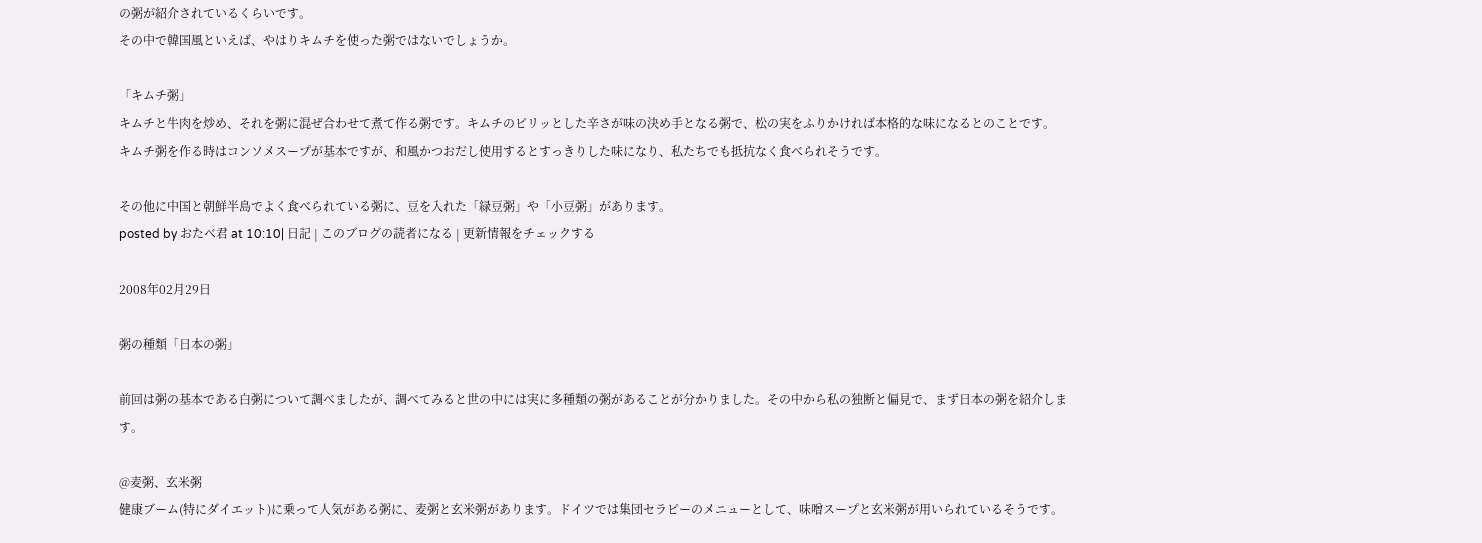の粥が紹介されているくらいです。
その中で韓国風といえば、やはりキムチを使った粥ではないでしょうか。

「キムチ粥」
キムチと牛肉を炒め、それを粥に混ぜ合わせて煮て作る粥です。キムチのピリッとした辛さが味の決め手となる粥で、松の実をふりかければ本格的な味になるとのことです。
キムチ粥を作る時はコンソメスープが基本ですが、和風かつおだし使用するとすっきりした味になり、私たちでも抵抗なく食べられそうです。

その他に中国と朝鮮半島でよく食べられている粥に、豆を入れた「緑豆粥」や「小豆粥」があります。
posted by おたべ君 at 10:10| 日記 | このブログの読者になる | 更新情報をチェックする

2008年02月29日

粥の種類「日本の粥」

前回は粥の基本である白粥について調べましたが、調べてみると世の中には実に多種類の粥があることが分かりました。その中から私の独断と偏見で、まず日本の粥を紹介します。

@麦粥、玄米粥
健康ブーム(特にダイエット)に乗って人気がある粥に、麦粥と玄米粥があります。ドイツでは集団セラピーのメニューとして、味噌スープと玄米粥が用いられているそうです。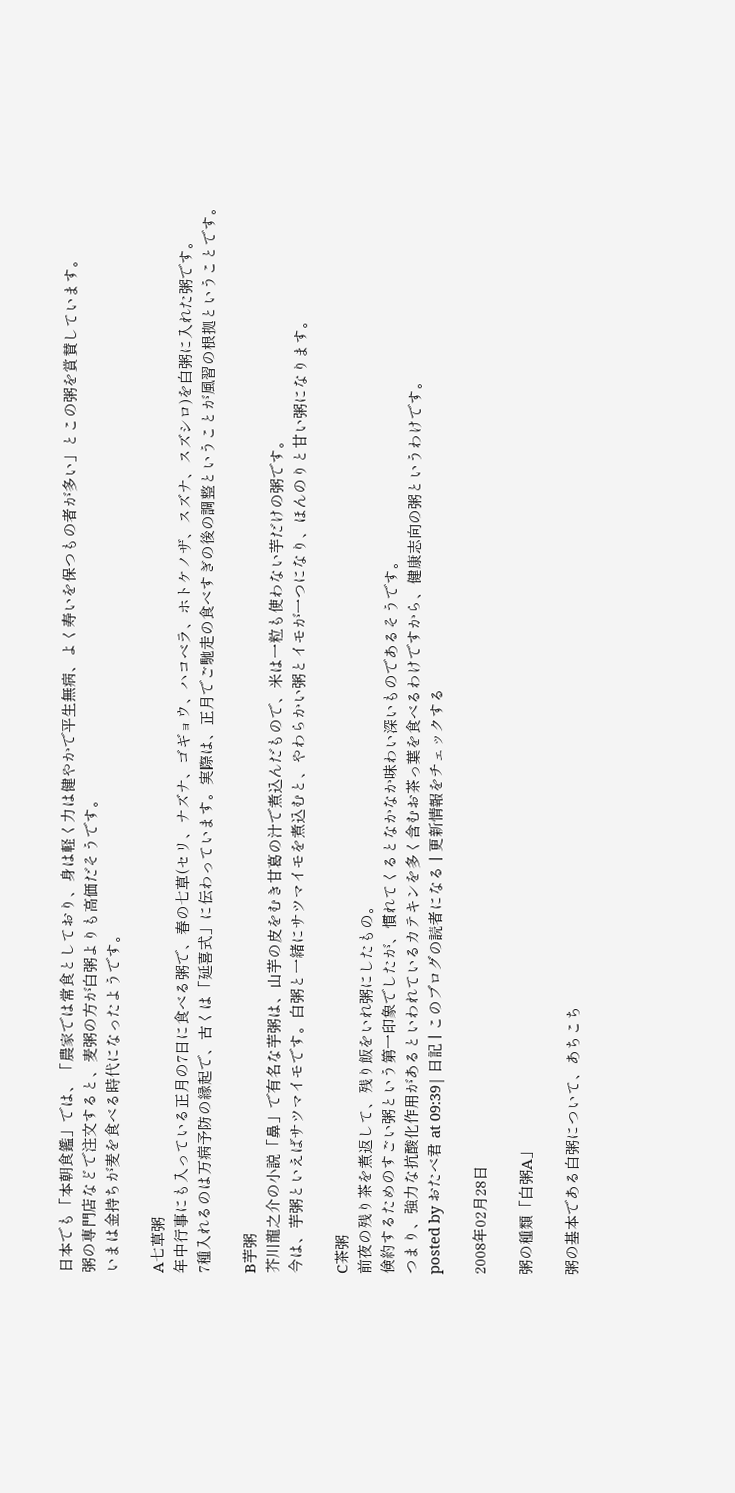日本でも「本朝食鑑」では、「農家では常食としており、身は軽く力は健やかで平生無病、よく寿いを保つもの者が多い」とこの粥を賞賛しています。
粥の専門店などで注文すると、麦粥の方が白粥よりも高価だそうです。
いまは金持ちが麦を食べる時代になったようです。

A七草粥
年中行事にも入っている正月の7日に食べる粥で、春の七草(セリ、ナズナ、ゴギョウ、ハコベラ、ホトケノザ、スズナ、スズシロ)を白粥に入れた粥です。
7種入れるのは万病予防の縁起で、古くは「延喜式」に伝わっています。実際は、正月でご馳走の食べすぎの後の調整ということが風習の根拠ということです。

B芋粥
芥川龍之介の小説「鼻」で有名な芋粥は、山芋の皮をむき甘葛の汁で煮込んだもので、米は一粒も使わない芋だけの粥です。
今は、芋粥といえばサツマイモです。白粥と一緒にサツマイモを煮込むと、やわらかい粥とイモが一つになり、ほんのりと甘い粥になります。

C茶粥
前夜の残り茶を煮返して、残り飯をいれ粥にしたもの。
倹約するためのすごい粥という第一印象でしたが、慣れてくるとなかなか味わい深いものであるそうです。
つまり、強力な抗酸化作用があるといわれているカテキンを多く含むお茶っ葉を食べるわけですから、健康志向の粥というわけです。
posted by おたべ君 at 09:39| 日記 | このブログの読者になる | 更新情報をチェックする

2008年02月28日

粥の種類「白粥A」

粥の基本である白粥について、あちこち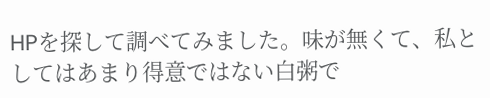HPを探して調べてみました。味が無くて、私としてはあまり得意ではない白粥で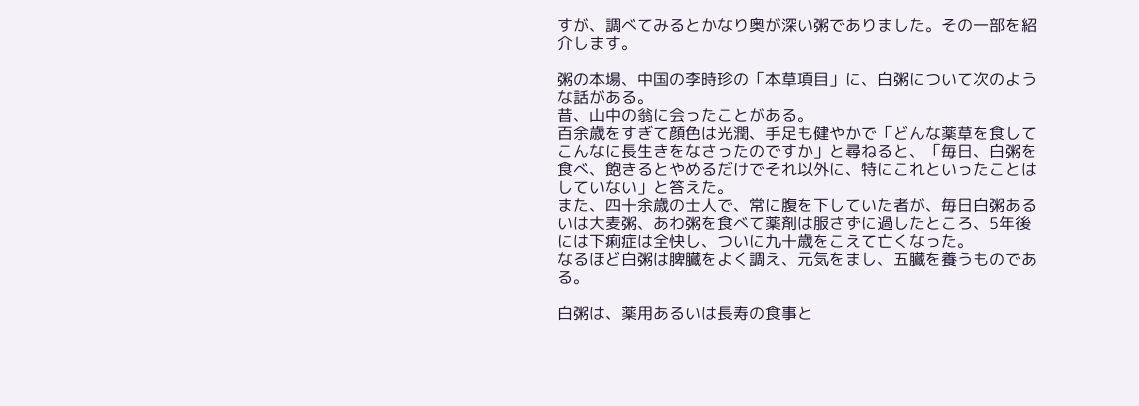すが、調べてみるとかなり奥が深い粥でありました。その一部を紹介します。

粥の本場、中国の李時珍の「本草項目」に、白粥について次のような話がある。
昔、山中の翁に会ったことがある。
百余歳をすぎて顔色は光潤、手足も健やかで「どんな薬草を食してこんなに長生きをなさったのですか」と尋ねると、「毎日、白粥を食べ、飽きるとやめるだけでそれ以外に、特にこれといったことはしていない」と答えた。
また、四十余歳の士人で、常に腹を下していた者が、毎日白粥あるいは大麦粥、あわ粥を食べて薬剤は服さずに過したところ、5年後には下痢症は全快し、ついに九十歳をこえて亡くなった。
なるほど白粥は脾臓をよく調え、元気をまし、五臓を養うものである。

白粥は、薬用あるいは長寿の食事と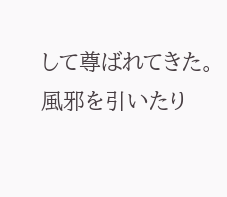して尊ばれてきた。
風邪を引いたり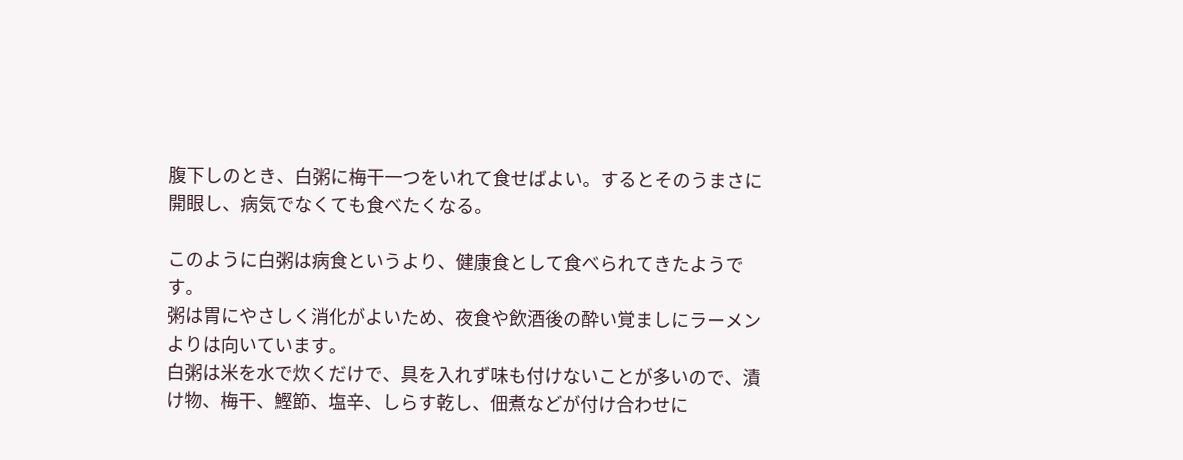腹下しのとき、白粥に梅干一つをいれて食せばよい。するとそのうまさに開眼し、病気でなくても食べたくなる。

このように白粥は病食というより、健康食として食べられてきたようです。
粥は胃にやさしく消化がよいため、夜食や飲酒後の酔い覚ましにラーメンよりは向いています。
白粥は米を水で炊くだけで、具を入れず味も付けないことが多いので、漬け物、梅干、鰹節、塩辛、しらす乾し、佃煮などが付け合わせに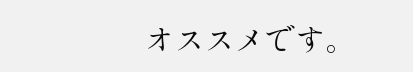オススメです。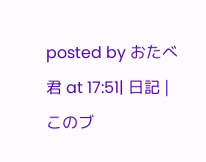posted by おたべ君 at 17:51| 日記 | このブ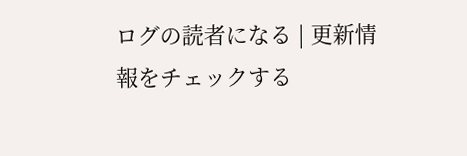ログの読者になる | 更新情報をチェックする